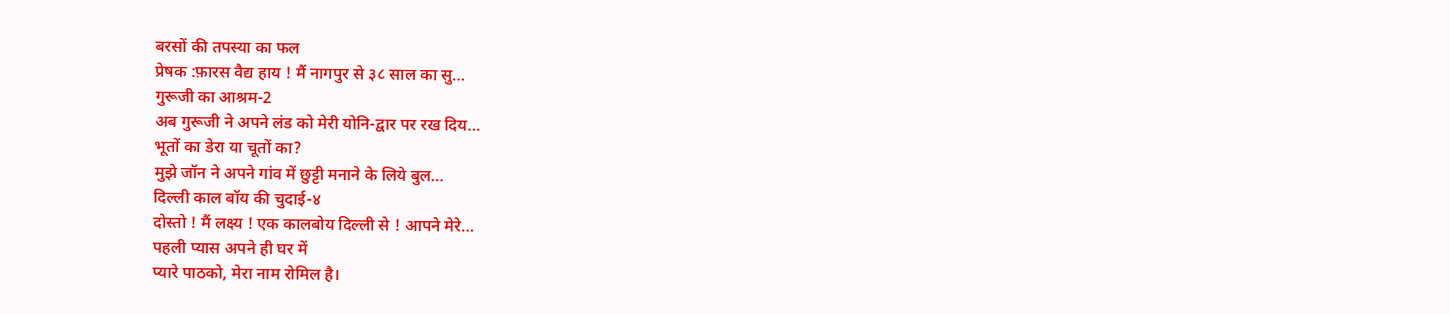बरसों की तपस्या का फल
प्रेषक :फ़ारस वैद्य हाय ! मैं नागपुर से ३८ साल का सु…
गुरूजी का आश्रम-2
अब गुरूजी ने अपने लंड को मेरी योनि-द्वार पर रख दिय…
भूतों का डेरा या चूतों का?
मुझे जॉन ने अपने गांव में छुट्टी मनाने के लिये बुल…
दिल्ली काल बॉय की चुदाई-४
दोस्तो ! मैं लक्ष्य ! एक कालबोय दिल्ली से ! आपने मेरे…
पहली प्यास अपने ही घर में
प्यारे पाठको, मेरा नाम रोमिल है।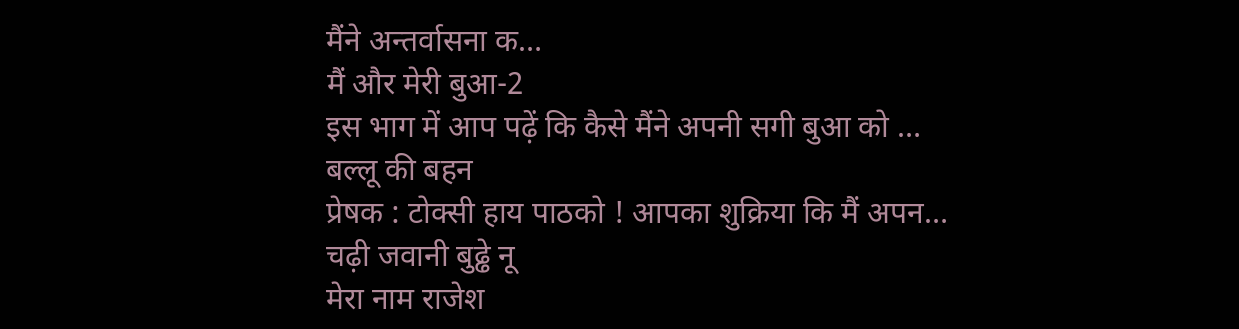मैंने अन्तर्वासना क…
मैं और मेरी बुआ-2
इस भाग में आप पढ़ें कि कैसे मैंने अपनी सगी बुआ को …
बल्लू की बहन
प्रेषक : टोक्सी हाय पाठको ! आपका शुक्रिया कि मैं अपन…
चढ़ी जवानी बुढ्ढे नू
मेरा नाम राजेश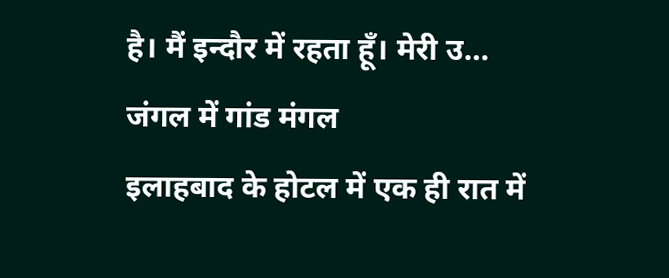है। मैं इन्दौर में रहता हूँ। मेरी उ…
जंगल में गांड मंगल
इलाहबाद के होटल में एक ही रात में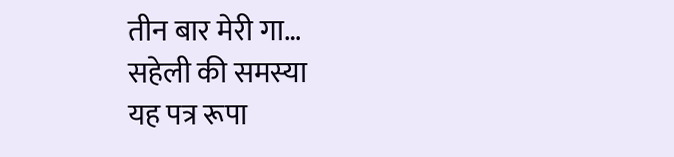तीन बार मेरी गा…
सहेली की समस्या
यह पत्र रूपा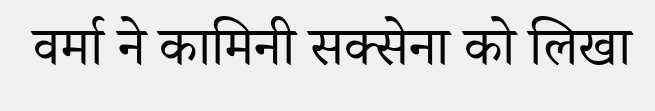वर्मा ने कामिनी सक्सेना को लिखा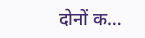दोनों क…